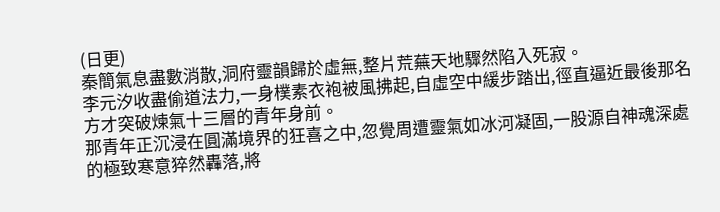(日更)
秦簡氣息盡數消散,洞府靈韻歸於虛無,整片荒蕪天地驟然陷入死寂。
李元汐收盡偷道法力,一身樸素衣袍被風拂起,自虛空中緩步踏出,徑直逼近最後那名方才突破煉氣十三層的青年身前。
那青年正沉浸在圓滿境界的狂喜之中,忽覺周遭靈氣如冰河凝固,一股源自神魂深處的極致寒意猝然轟落,將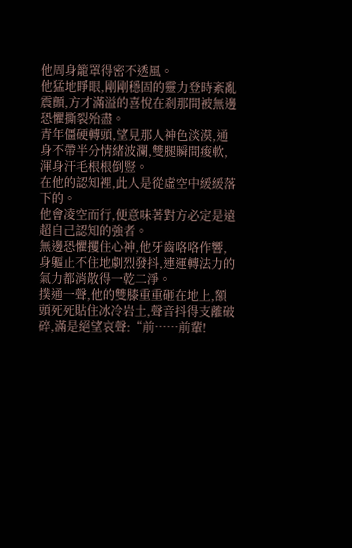他周身籠罩得密不透風。
他猛地睜眼,剛剛穩固的靈力登時紊亂震顫,方才滿溢的喜悅在剎那間被無邊恐懼撕裂殆盡。
青年僵硬轉頭,望見那人神色淡漠,通身不帶半分情緒波瀾,雙腿瞬間痠軟,渾身汗毛根根倒豎。
在他的認知裡,此人是從虛空中緩緩落下的。
他會凌空而行,便意味著對方必定是遠超自己認知的強者。
無邊恐懼攫住心神,他牙齒咯咯作響,身軀止不住地劇烈發抖,連運轉法力的氣力都消散得一乾二淨。
撲通一聲,他的雙膝重重砸在地上,額頭死死貼住冰冷岩土,聲音抖得支離破碎,滿是絕望哀聲:“前……前輩!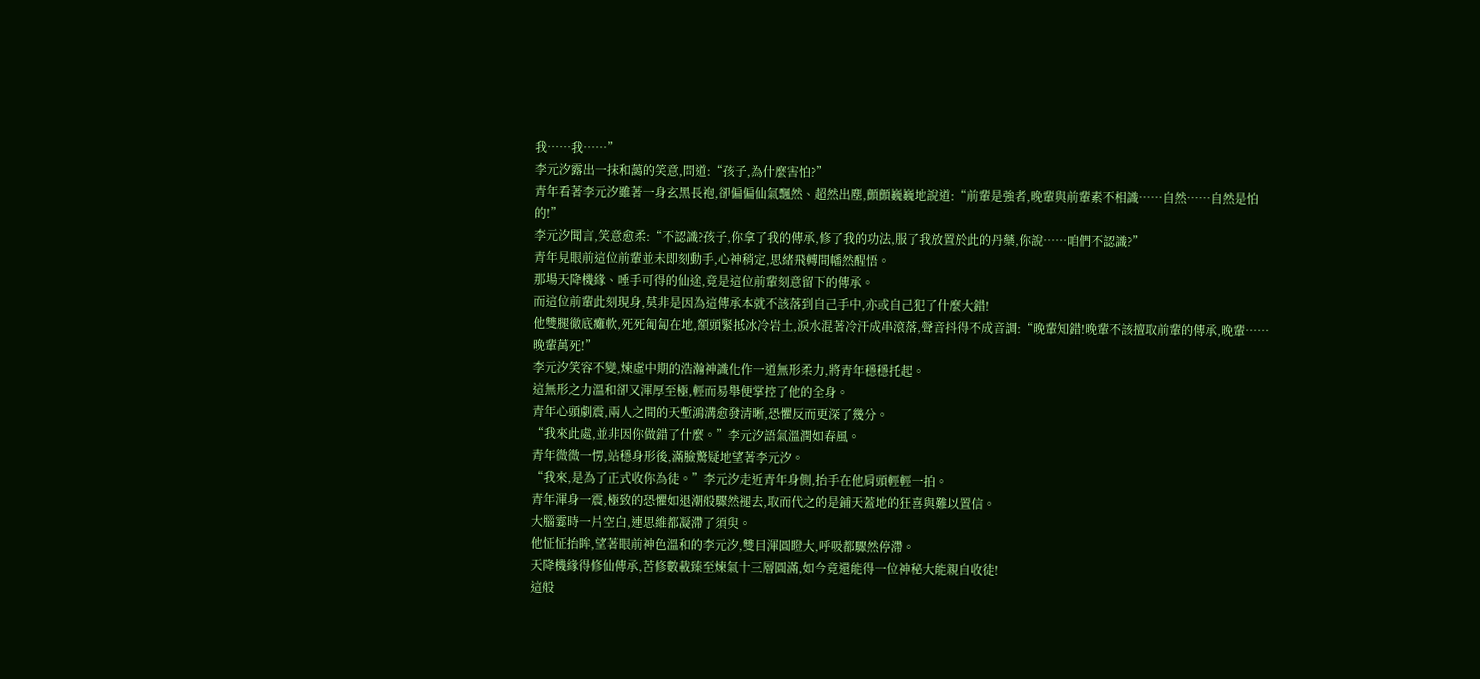我……我……”
李元汐露出一抹和藹的笑意,問道:“孩子,為什麼害怕?”
青年看著李元汐雖著一身玄黑長袍,卻偏偏仙氣飄然、超然出塵,顫顫巍巍地說道:“前輩是強者,晚輩與前輩素不相識……自然……自然是怕的!”
李元汐聞言,笑意愈柔:“不認識?孩子,你拿了我的傳承,修了我的功法,服了我放置於此的丹藥,你說……咱們不認識?”
青年見眼前這位前輩並未即刻動手,心神稍定,思緒飛轉間幡然醒悟。
那場天降機緣、唾手可得的仙途,竟是這位前輩刻意留下的傳承。
而這位前輩此刻現身,莫非是因為這傳承本就不該落到自己手中,亦或自己犯了什麼大錯!
他雙腿徹底癱軟,死死匍匐在地,額頭緊抵冰冷岩土,淚水混著冷汗成串滾落,聲音抖得不成音調:“晚輩知錯!晚輩不該擅取前輩的傳承,晚輩……晚輩萬死!”
李元汐笑容不變,煉虛中期的浩瀚神識化作一道無形柔力,將青年穩穩托起。
這無形之力溫和卻又渾厚至極,輕而易舉便掌控了他的全身。
青年心頭劇震,兩人之間的天塹鴻溝愈發清晰,恐懼反而更深了幾分。
“我來此處,並非因你做錯了什麼。”李元汐語氣溫潤如春風。
青年微微一愣,站穩身形後,滿臉驚疑地望著李元汐。
“我來,是為了正式收你為徒。”李元汐走近青年身側,抬手在他肩頭輕輕一拍。
青年渾身一震,極致的恐懼如退潮般驟然褪去,取而代之的是鋪天蓋地的狂喜與難以置信。
大腦霎時一片空白,連思維都凝滯了須臾。
他怔怔抬眸,望著眼前神色溫和的李元汐,雙目渾圓瞪大,呼吸都驟然停滯。
天降機緣得修仙傳承,苦修數載臻至煉氣十三層圓滿,如今竟還能得一位神秘大能親自收徒!
這般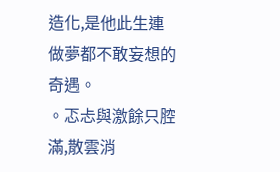造化,是他此生連做夢都不敢妄想的奇遇。
。忑忐與激餘只腔滿,散雲消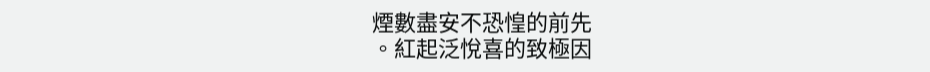煙數盡安不恐惶的前先
。紅起泛悅喜的致極因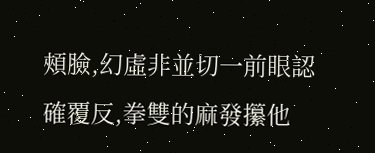頰臉,幻虛非並切一前眼認確覆反,拳雙的麻發攥他